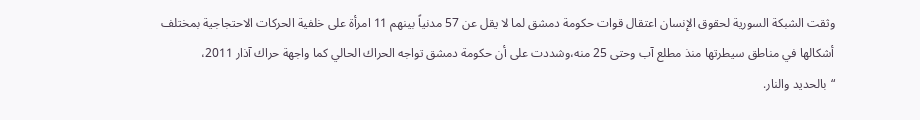وثقت الشبكة السورية لحقوق الإنسان اعتقال قوات حكومة دمشق لما لا يقل عن 57 مدنياً بينهم 11 امرأة على خلفية الحركات الاحتجاجية بمختلف أشكالها في مناطق سيطرتها منذ مطلع آب وحتى 25 منه،وشددت على أن حكومة دمشق تواجه الحراك الحالي كما واجهة حراك آذار 2011، “بالحديد والنار.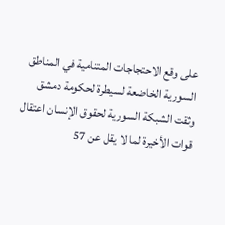على وقع الاحتجاجات المتنامية في المناطق السورية الخاضعة لسيطرة لحكومة دمشق وثقت الشبكة السورية لحقوق الإنسان اعتقال قوات الأخيرة لما لا يقل عن 57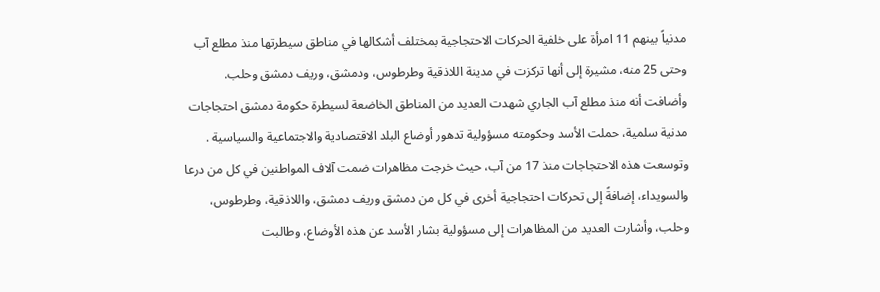مدنياً بينهم 11 امرأة على خلفية الحركات الاحتجاجية بمختلف أشكالها في مناطق سيطرتها منذ مطلع آب وحتى 25 منه، مشيرة إلى أنها تركزت في مدينة اللاذقية وطرطوس، ودمشق، وريف دمشق وحلب.
وأضافت أنه منذ مطلع آب الجاري شهدت العديد من المناطق الخاضعة لسيطرة حكومة دمشق احتجاجات مدنية سلمية، حملت الأسد وحكومته مسؤولية تدهور أوضاع البلد الاقتصادية والاجتماعية والسياسية .
وتوسعت هذه الاحتجاجات منذ 17 من آب، حيث خرجت مظاهرات ضمت آلاف المواطنين في كل من درعا والسويداء، إضافةً إلى تحركات احتجاجية أخرى في كل من دمشق وريف دمشق، واللاذقية، وطرطوس، وحلب، وأشارت العديد من المظاهرات إلى مسؤولية بشار الأسد عن هذه الأوضاع، وطالبت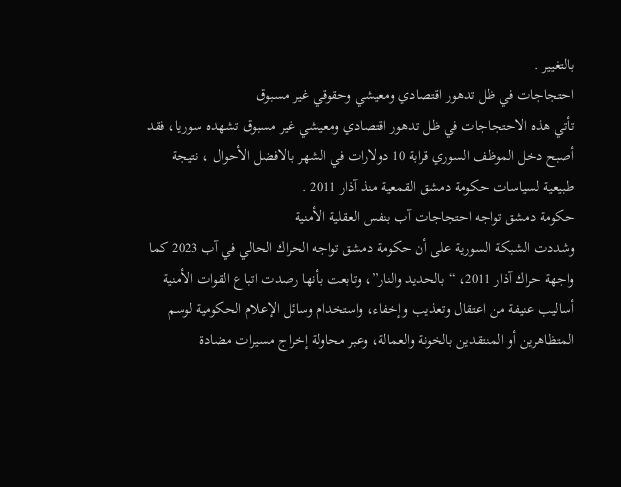بالتغيير .
احتجاجات في ظل تدهور اقتصادي ومعيشي وحقوقي غير مسبوق
تأتي هذه الاحتجاجات في ظل تدهور اقتصادي ومعيشي غير مسبوق تشهده سوريا، فقد أصبح دخل الموظف السوري قرابة 10 دولارات في الشهر بالافضل الأحوال ، نتيجة طبيعية لسياسات حكومة دمشق القمعية منذ آذار 2011 .
حكومة دمشق تواجه احتجاجات آب بنفس العقلية الأمنية
وشددت الشبكة السورية على أن حكومة دمشق تواجه الحراك الحالي في آب 2023 كما واجهة حراك آذار 2011، “بالحديد والنار”، وتابعت بأنها رصدت اتباع القوات الأمنية أساليب عنيفة من اعتقال وتعذيب وإخفاء، واستخدام وسائل الإعلام الحكومية لوسم المتظاهرين أو المنتقدين بالخونة والعمالة، وعبر محاولة إخراج مسيرات مضادة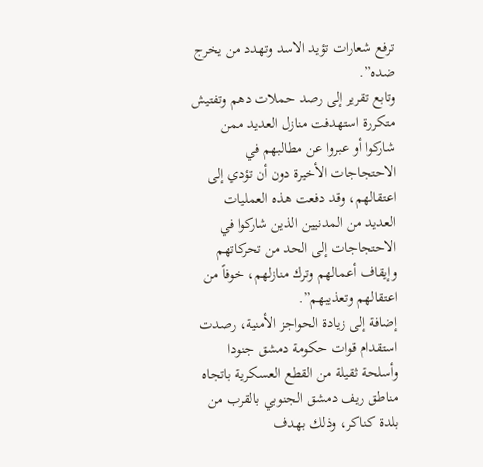ترفع شعارات تؤيد الاسد وتهدد من يخرج ضده”.
وتابع تقرير إلى رصد حملات دهم وتفتيش متكررة استهدفت منازل العديد ممن شاركوا أو عبروا عن مطالبهم في الاحتجاجات الأخيرة دون أن تؤدي إلى اعتقالهم، وقد دفعت هذه العمليات العديد من المدنيين الذين شاركوا في الاحتجاجات إلى الحد من تحركاتهم وإيقاف أعمالهم وترك منازلهم، خوفاً من اعتقالهم وتعذيبهم”.
إضافة إلى زيادة الحواجز الأمنية، رصدت استقدام قوات حكومة دمشق جنودا وأسلحة ثقيلة من القطع العسكرية باتجاه مناطق ريف دمشق الجنوبي بالقرب من بلدة كناكر، وذلك بهدف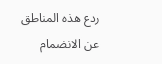ردع هذه المناطق عن الانضمام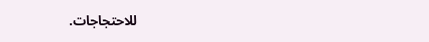للاحتجاجات.